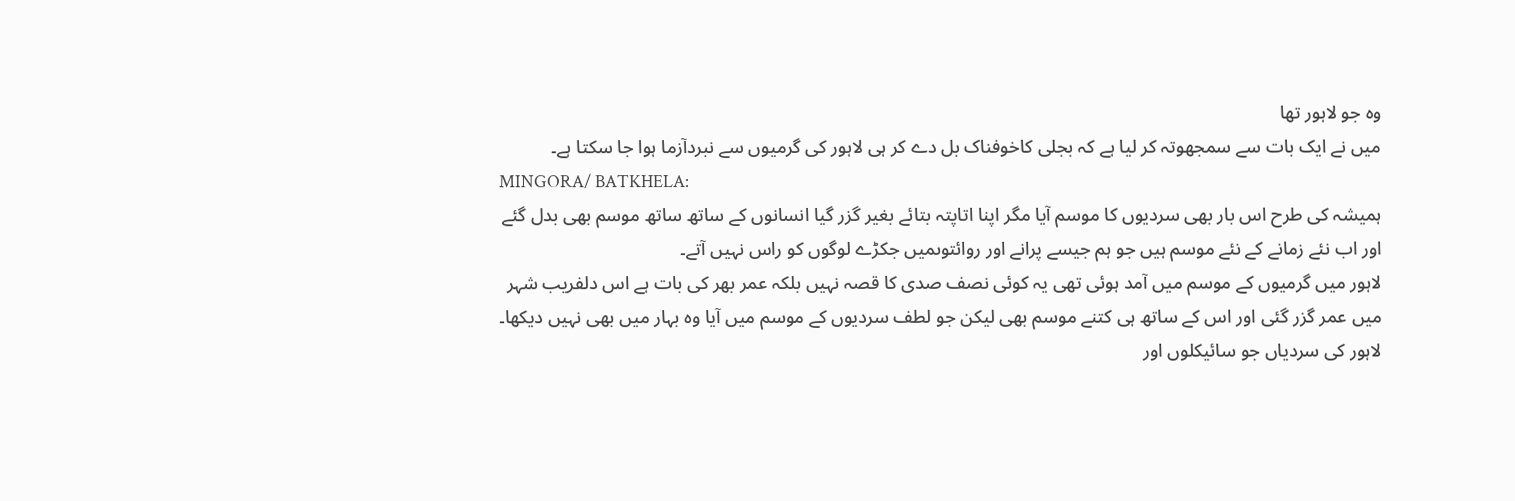وہ جو لاہور تھا
میں نے ایک بات سے سمجھوتہ کر لیا ہے کہ بجلی کاخوفناک بل دے کر ہی لاہور کی گرمیوں سے نبردآزما ہوا جا سکتا ہے۔
MINGORA/ BATKHELA:
ہمیشہ کی طرح اس بار بھی سردیوں کا موسم آیا مگر اپنا اتاپتہ بتائے بغیر گزر گیا انسانوں کے ساتھ ساتھ موسم بھی بدل گئے اور اب نئے زمانے کے نئے موسم ہیں جو ہم جیسے پرانے اور روائتوںمیں جکڑے لوگوں کو راس نہیں آتے۔
لاہور میں گرمیوں کے موسم میں آمد ہوئی تھی یہ کوئی نصف صدی کا قصہ نہیں بلکہ عمر بھر کی بات ہے اس دلفریب شہر میں عمر گزر گئی اور اس کے ساتھ ہی کتنے موسم بھی لیکن جو لطف سردیوں کے موسم میں آیا وہ بہار میں بھی نہیں دیکھا۔
لاہور کی سردیاں جو سائیکلوں اور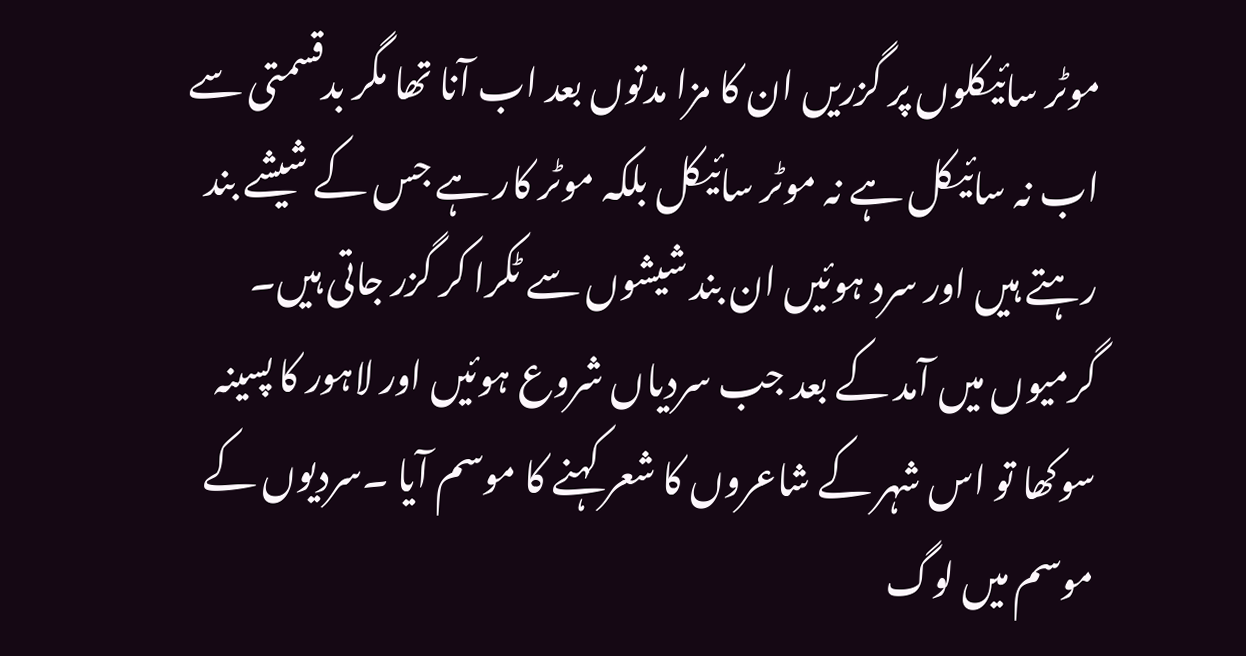موٹر سائیکلوں پر گزریں ان کا مزا مدتوں بعد اب آنا تھا مگر بدقسمتی سے اب نہ سائیکل ہے نہ موٹر سائیکل بلکہ موٹر کار ہے جس کے شیشے بند رہتے ہیں اور سرد ہوئیں ان بند شیشوں سے ٹکرا کر گزر جاتی ہیں۔ گرمیوں میں آمد کے بعد جب سردیاں شروع ہوئیں اور لاہور کا پسینہ سوکھا تو اس شہر کے شاعروں کا شعر کہنے کا موسم آیا ۔سردیوں کے موسم میں لوگ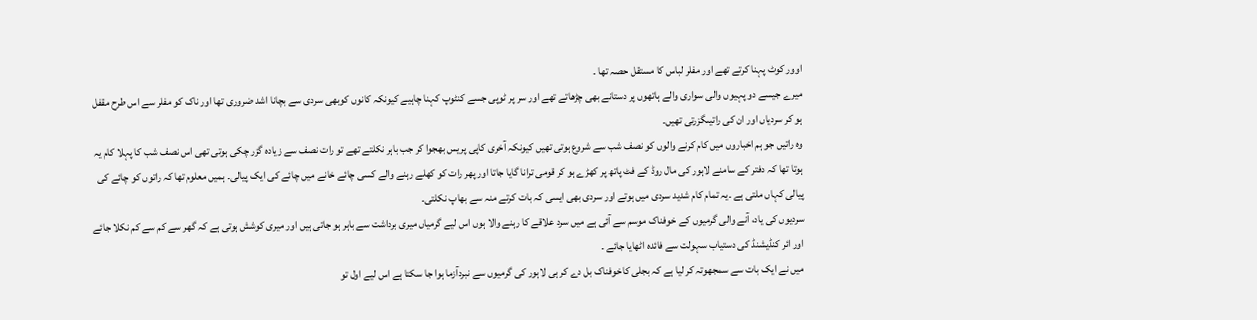اوور کوٹ پہنا کرتے تھے اور مفلر لباس کا مستقل حصہ تھا ۔
میرے جیسے دو پہیوں والی سواری والے ہاتھوں پر دستانے بھی چڑھاتے تھے اور سر پر ٹوپی جسے کنٹوپ کہنا چاہیے کیونکہ کانوں کوبھی سردی سے بچانا اشد ضروری تھا اور ناک کو مفلر سے اس طرح مقفل ہو کر سردیاں اور ان کی راتیںگزرتی تھیں۔
وہ راتیں جو ہم اخباروں میں کام کرنے والوں کو نصف شب سے شروع ہوتی تھیں کیونکہ آخری کاپی پریس بھجوا کر جب باہر نکلتے تھے تو رات نصف سے زیادہ گزر چکی ہوتی تھی اس نصف شب کا پہلا کام یہ ہوتا تھا کہ دفتر کے سامنے لاہور کی مال روڈ کے فٹ پاتھ پر کھڑے ہو کر قومی ترانا گایا جاتا اور پھر رات کو کھلے رہنے والے کسی چائے خانے میں چائے کی ایک پیالی۔ ہمیں معلوم تھا کہ راتوں کو چائے کی پیالی کہاں ملتی ہے ۔یہ تمام کام شدید سردی میں ہوتے اور سردی بھی ایسی کہ بات کرتے منہ سے بھاپ نکلتی۔
سردیوں کی یاد، آنے والی گرمیوں کے خوفناک موسم سے آئی ہے میں سرد علاقے کا رہنے والا ہوں اس لیے گرمیاں میری برداشت سے باہر ہو جاتی ہیں اور میری کوشش ہوتی ہے کہ گھر سے کم سے کم نکلا جائے اور ائر کنڈیشنڈ کی دستیاب سہولت سے فائدہ اٹھایا جائے ۔
میں نے ایک بات سے سمجھوتہ کر لیا ہے کہ بجلی کاخوفناک بل دے کر ہی لاہور کی گرمیوں سے نبردآزما ہوا جا سکتا ہے اس لیے اول تو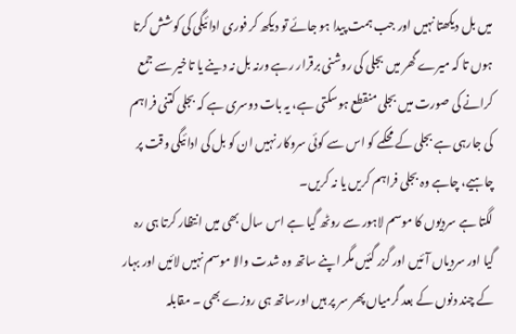میں بل دیکھتا نہیں اور جب ہمت پیدا ہو جائے تو دیکھ کر فوری ادائیگی کی کوشش کرتا ہوں تا کہ میرے گھر میں بجلی کی روشنی برقرار رہے ورنہ بل نہ دینے یا تاخیر سے جمع کرانے کی صورت میں بجلی منقطع ہوسکتی ہے، یہ بات دوسری ہے کہ بجلی کتنی فراہم کی جارہی ہے بجلی کے محکمے کو اس سے کوئی سروکار نہیں ان کو بل کی ادائیگی وقت پر چاہیے، چاہے وہ بجلی فراہم کریں یا نہ کریں۔
لگتا ہے سردیوں کا موسم لاہور سے روٹھ گیا ہے اس سال بھی میں انتظار کرتا ہی رہ گیا اور سردیاں آئیں اور گزر گئیں مگر اپنے ساتھ وہ شدت والا موسم نہیں لائیں اور بہار کے چند دنوں کے بعد گرمیاں پھر سر پر ہیں اورساتھ ہی روزے بھی ۔ مقابلہ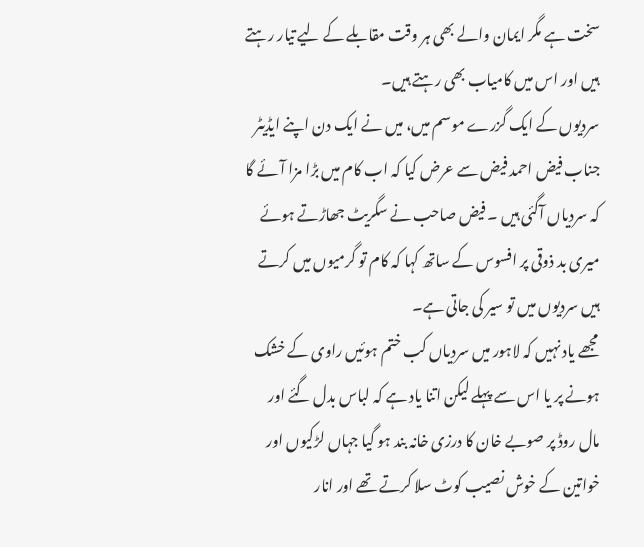سخت ہے مگر ایمان والے بھی ہر وقت مقابلے کے لیے تیار رہتے ہیں اور اس میں کامیاب بھی رہتے ہیں۔
سردیوں کے ایک گزرے موسم میں، میں نے ایک دن اپنے ایڈیٹر جناب فیض احمد فیض سے عرض کیا کہ اب کام میں بڑا مزا آئے گا کہ سردیاں آگئی ہیں ۔ فیض صاحب نے سگریٹ جھاڑتے ہوئے میری بد ذوقی پر افسوس کے ساتھ کہا کہ کام تو گرمیوں میں کرتے ہیں سردیوں میں تو سیر کی جاتی ہے۔
مجھے یاد نہیں کہ لاہور میں سردیاں کب ختم ہوئیں راوی کے خشک ہونے پر یا اس سے پہلے لیکن اتنا یاد ہے کہ لباس بدل گئے اور مال روڈ پر صوبے خان کا درزی خانہ بند ہو گیا جہاں لڑکیوں اور خواتین کے خوش نصیب کوٹ سلا کرتے تھے اور انار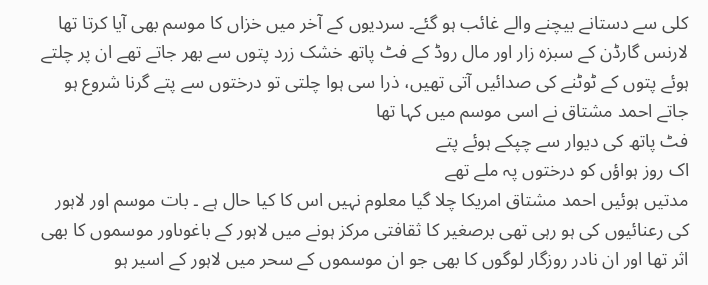کلی سے دستانے بیچنے والے غائب ہو گئے۔ سردیوں کے آخر میں خزاں کا موسم بھی آیا کرتا تھا لارنس گارڈن کے سبزہ زار اور مال روڈ کے فٹ پاتھ خشک زرد پتوں سے بھر جاتے تھے ان پر چلتے ہوئے پتوں کے ٹوٹنے کی صدائیں آتی تھیں، ذرا سی ہوا چلتی تو درختوں سے پتے گرنا شروع ہو جاتے احمد مشتاق نے اسی موسم میں کہا تھا
فٹ پاتھ کی دیوار سے چپکے ہوئے پتے
اک روز ہواؤں کو درختوں پہ ملے تھے
مدتیں ہوئیں احمد مشتاق امریکا چلا گیا معلوم نہیں اس کا کیا حال ہے ۔ بات موسم اور لاہور کی رعنائیوں کی ہو رہی تھی برصغیر کا ثقافتی مرکز ہونے میں لاہور کے باغوںاور موسموں کا بھی اثر تھا اور ان نادر روزگار لوگوں کا بھی جو ان موسموں کے سحر میں لاہور کے اسیر ہو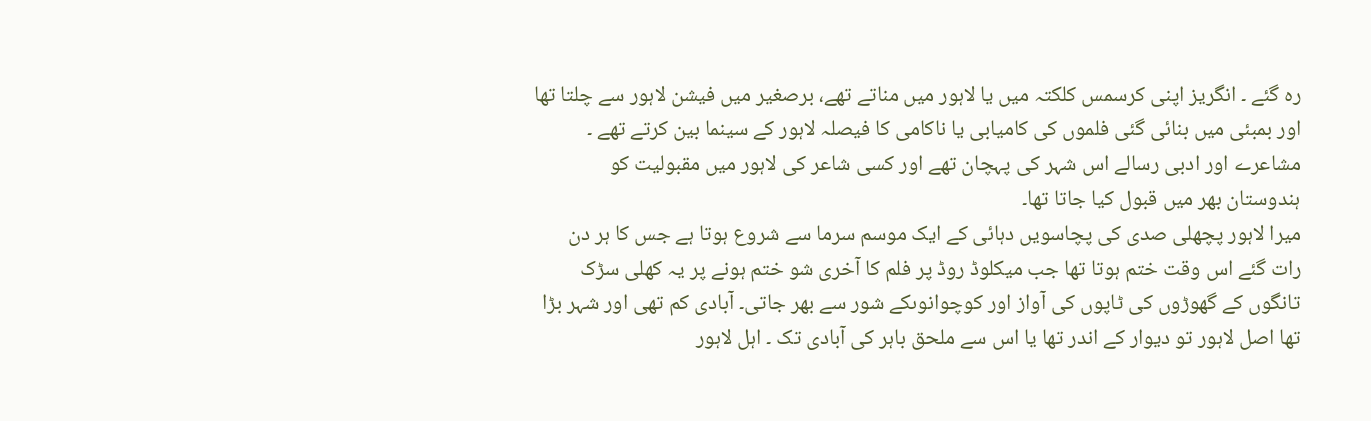رہ گئے ۔ انگریز اپنی کرسمس کلکتہ میں یا لاہور میں مناتے تھے، برصغیر میں فیشن لاہور سے چلتا تھا اور بمبئی میں بنائی گئی فلموں کی کامیابی یا ناکامی کا فیصلہ لاہور کے سینما بین کرتے تھے ۔ مشاعرے اور ادبی رسالے اس شہر کی پہچان تھے اور کسی شاعر کی لاہور میں مقبولیت کو ہندوستان بھر میں قبول کیا جاتا تھا۔
میرا لاہور پچھلی صدی کی پچاسویں دہائی کے ایک موسم سرما سے شروع ہوتا ہے جس کا ہر دن رات گئے اس وقت ختم ہوتا تھا جب میکلوڈ روڈ پر فلم کا آخری شو ختم ہونے پر یہ کھلی سڑک تانگوں کے گھوڑوں کی ٹاپوں کی آواز اور کوچوانوںکے شور سے بھر جاتی۔ آبادی کم تھی اور شہر بڑا تھا اصل لاہور تو دیوار کے اندر تھا یا اس سے ملحق باہر کی آبادی تک ۔ اہل لاہور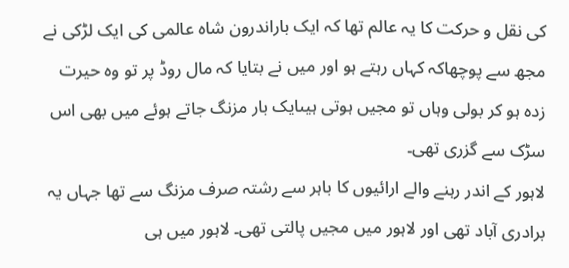کی نقل و حرکت کا یہ عالم تھا کہ ایک باراندرون شاہ عالمی کی ایک لڑکی نے مجھ سے پوچھاکہ کہاں رہتے ہو اور میں نے بتایا کہ مال روڈ پر تو وہ حیرت زدہ ہو کر بولی وہاں تو مجیں ہوتی ہیںایک بار مزنگ جاتے ہوئے میں بھی اس سڑک سے گزری تھی۔
لاہور کے اندر رہنے والے ارائیوں کا باہر سے رشتہ صرف مزنگ سے تھا جہاں یہ برادری آباد تھی اور لاہور میں مجیں پالتی تھی۔ لاہور میں ہی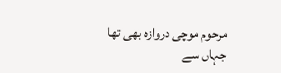مرحوم موچی دروازہ بھی تھا جہاں سے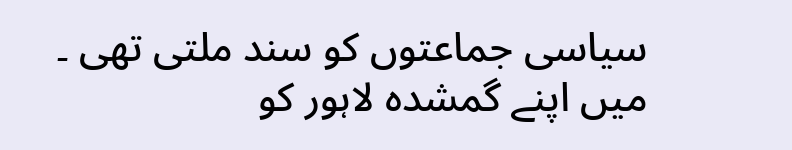سیاسی جماعتوں کو سند ملتی تھی ۔ میں اپنے گمشدہ لاہور کو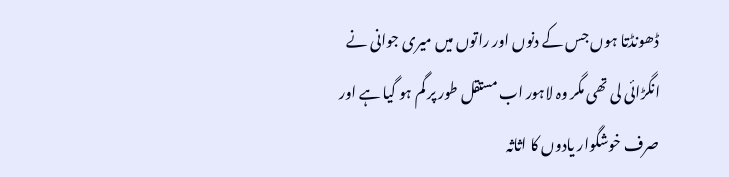ڈھونڈتا ہوں جس کے دنوں اور راتوں میں میری جوانی نے انگڑائی لی تھی مگر وہ لاہور اب مستقل طور پر گم ہو گیا ہے اور صرف خوشگوار یادوں کا اثاثہ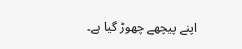اپنے پیچھے چھوڑ گیا ہے۔